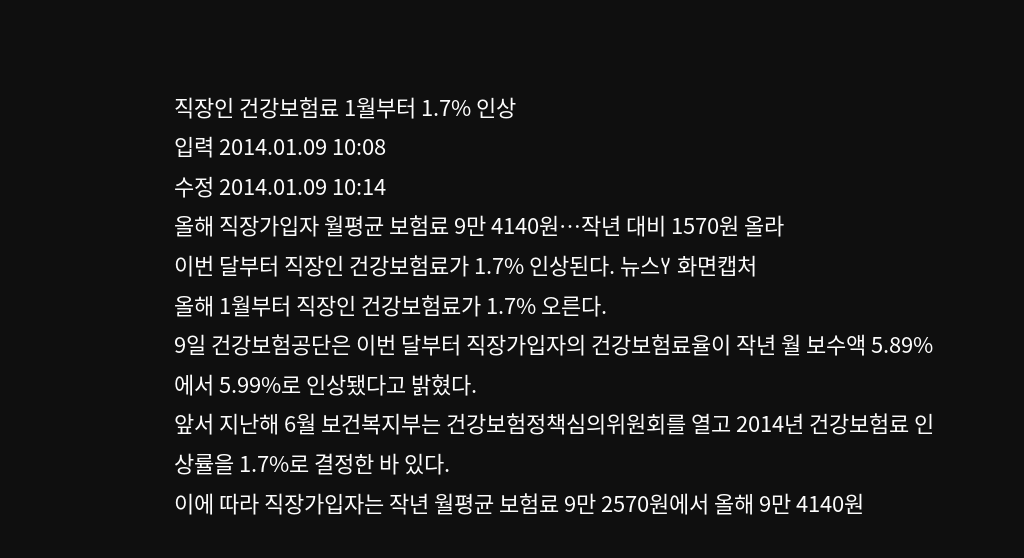직장인 건강보험료 1월부터 1.7% 인상
입력 2014.01.09 10:08
수정 2014.01.09 10:14
올해 직장가입자 월평균 보험료 9만 4140원…작년 대비 1570원 올라
이번 달부터 직장인 건강보험료가 1.7% 인상된다. 뉴스Y 화면캡처
올해 1월부터 직장인 건강보험료가 1.7% 오른다.
9일 건강보험공단은 이번 달부터 직장가입자의 건강보험료율이 작년 월 보수액 5.89%에서 5.99%로 인상됐다고 밝혔다.
앞서 지난해 6월 보건복지부는 건강보험정책심의위원회를 열고 2014년 건강보험료 인상률을 1.7%로 결정한 바 있다.
이에 따라 직장가입자는 작년 월평균 보험료 9만 2570원에서 올해 9만 4140원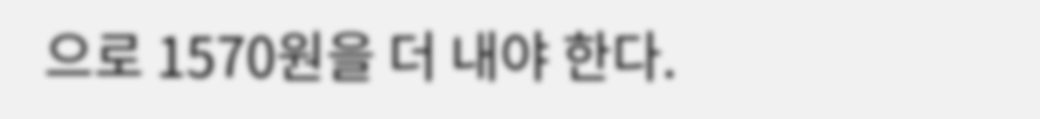으로 1570원을 더 내야 한다.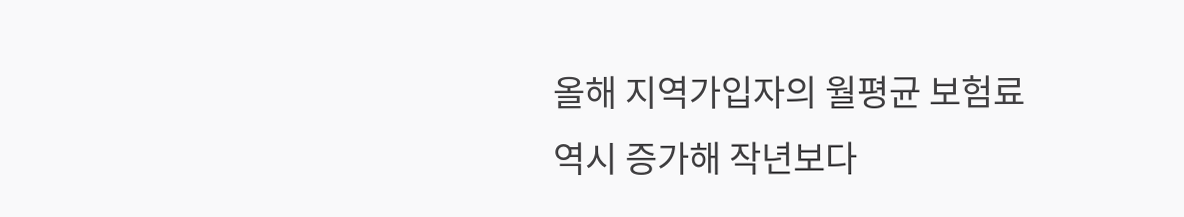올해 지역가입자의 월평균 보험료 역시 증가해 작년보다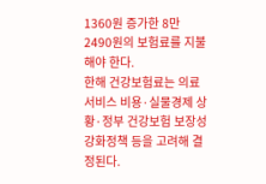1360원 증가한 8만 2490원의 보험료를 지불해야 한다.
한해 건강보험료는 의료서비스 비용·실물경제 상황·정부 건강보험 보장성 강화정책 등을 고려해 결정된다.